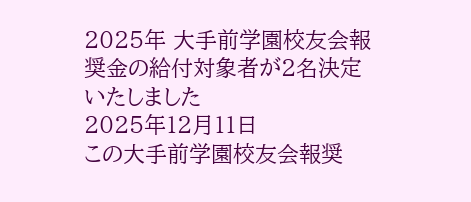2025年 大手前学園校友会報奨金の給付対象者が2名決定いたしました
2025年12月11日
この大手前学園校友会報奨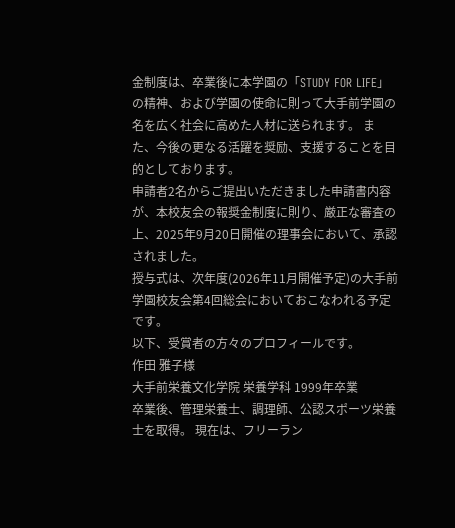金制度は、卒業後に本学園の「STUDY FOR LIFE」の精神、および学園の使命に則って大手前学園の名を広く社会に高めた人材に送られます。 また、今後の更なる活躍を奨励、支援することを目的としております。
申請者2名からご提出いただきました申請書内容が、本校友会の報奨金制度に則り、厳正な審査の上、2025年9月20日開催の理事会において、承認されました。
授与式は、次年度(2026年11月開催予定)の大手前学園校友会第4回総会においておこなわれる予定です。
以下、受賞者の方々のプロフィールです。
作田 雅子様
大手前栄養文化学院 栄養学科 1999年卒業
卒業後、管理栄養士、調理師、公認スポーツ栄養士を取得。 現在は、フリーラン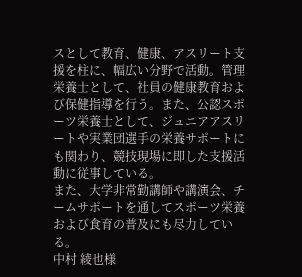スとして教育、健康、アスリート支援を柱に、幅広い分野で活動。管理栄養士として、社員の健康教育および保健指導を行う。また、公認スポーツ栄養士として、ジュニアアスリートや実業団選手の栄養サポートにも関わり、競技現場に即した支援活動に従事している。
また、大学非常勤講師や講演会、チームサポートを通してスポーツ栄養および食育の普及にも尽力している。
中村 綾也様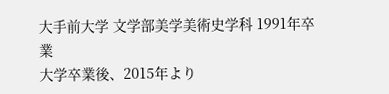大手前大学 文学部美学美術史学科 1991年卒業
大学卒業後、2015年より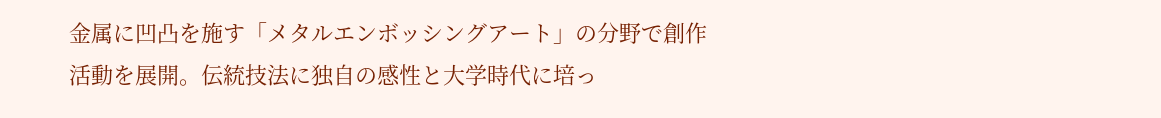金属に凹凸を施す「メタルエンボッシングアート」の分野で創作活動を展開。伝統技法に独自の感性と大学時代に培っ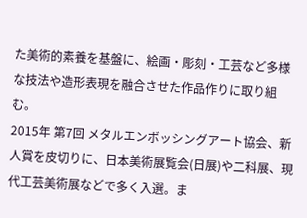た美術的素養を基盤に、絵画・彫刻・工芸など多様な技法や造形表現を融合させた作品作りに取り組む。
2015年 第7回 メタルエンボッシングアート協会、新人賞を皮切りに、日本美術展覧会(日展)や二科展、現代工芸美術展などで多く入選。ま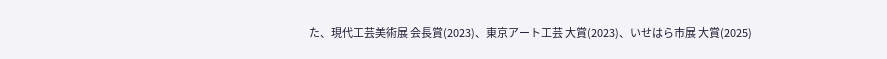た、現代工芸美術展 会長賞(2023)、東京アート工芸 大賞(2023)、いせはら市展 大賞(2025)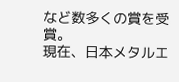など数多くの賞を受賞。
現在、日本メタルエ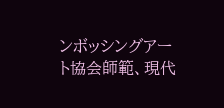ンボッシングアート協会師範、現代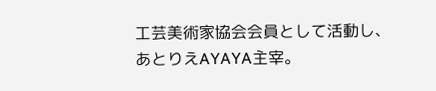工芸美術家協会会員として活動し、あとりえAYAYA主宰。